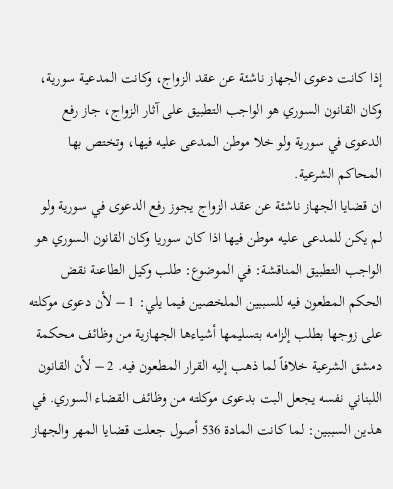إذا كانت دعوى الجهاز ناشئة عن عقد الزواج، وكانت المدعية سورية، وكان القانون السوري هو الواجب التطبيق على آثار الزواج، جاز رفع الدعوى في سورية ولو خلا موطن المدعى عليه فيها، وتختص بها المحاكم الشرعية.
ان قضايا الجهاز ناشئة عن عقد الزواج يجوز رفع الدعوى في سورية ولو لم يكن للمدعى عليه موطن فيها اذا كان سوريا وكان القانون السوري هو الواجب التطبيق المناقشة: في الموضوع: طلب وكيل الطاعنة نقض الحكم المطعون فيه للسببين الملخصين فيما يلي: 1 – لأن دعوى موكلته على زوجها بطلب إلزامه بتسليمها أشياءها الجهازية من وظائف محكمة دمشق الشرعية خلافاً لما ذهب إليه القرار المطعون فيه. 2 – لأن القانون اللبناني نفسه يجعل البت بدعوى موكلته من وظائف القضاء السوري. في هذين السببين: لما كانت المادة 536 أصول جعلت قضايا المهر والجهاز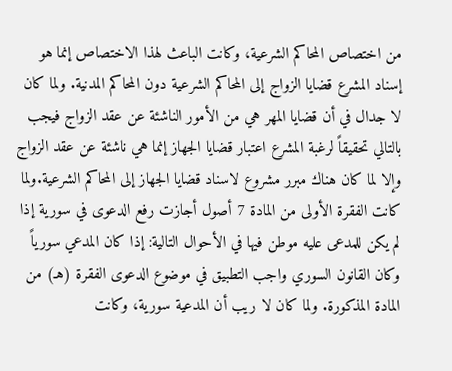من اختصاص المحاكم الشرعية، وكانت الباعث لهذا الاختصاص إنما هو إسناد المشرع قضايا الزواج إلى المحاكم الشرعية دون المحاكم المدنية. ولما كان لا جدال في أن قضايا المهر هي من الأمور الناشئة عن عقد الزواج فيجب بالتالي تحقيقاً لرغبة المشرع اعتبار قضايا الجهاز إنما هي ناشئة عن عقد الزواج وإلا لما كان هناك مبرر مشروع لاسناد قضايا الجهاز إلى المحاكم الشرعية.ولما كانت الفقرة الأولى من المادة 7 أصول أجازت رفع الدعوى في سورية إذا لم يكن للمدعى عليه موطن فيها في الأحوال التالية: إذا كان المدعي سورياً وكان القانون السوري واجب التطبيق في موضوع الدعوى الفقرة (هـ) من المادة المذكورة. ولما كان لا ريب أن المدعية سورية، وكانت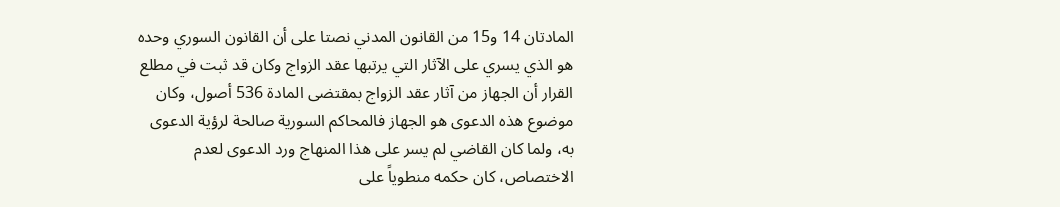المادتان 14 و15 من القانون المدني نصتا على أن القانون السوري وحده هو الذي يسري على الآثار التي يرتبها عقد الزواج وكان قد ثبت في مطلع القرار أن الجهاز من آثار عقد الزواج بمقتضى المادة 536 أصول، وكان موضوع هذه الدعوى هو الجهاز فالمحاكم السورية صالحة لرؤية الدعوى به، ولما كان القاضي لم يسر على هذا المنهاج ورد الدعوى لعدم الاختصاص، كان حكمه منطوياً على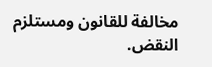مخالفة للقانون ومستلزم النقض.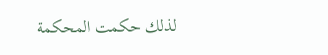لذلك حكمت المحكمة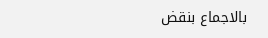بالاجماع بنقض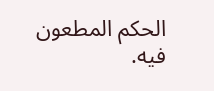الحكم المطعون فيه.